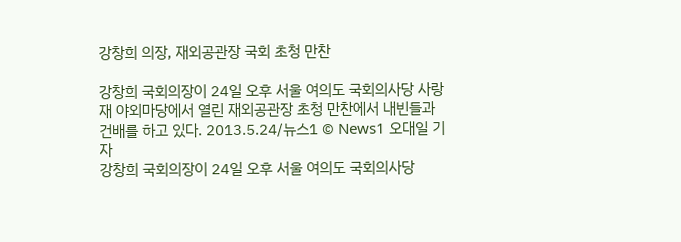강창희 의장, 재외공관장 국회 초청 만찬

강창희 국회의장이 24일 오후 서울 여의도 국회의사당 사랑재 야외마당에서 열린 재외공관장 초청 만찬에서 내빈들과 건배를 하고 있다. 2013.5.24/뉴스1 © News1 오대일 기자
강창희 국회의장이 24일 오후 서울 여의도 국회의사당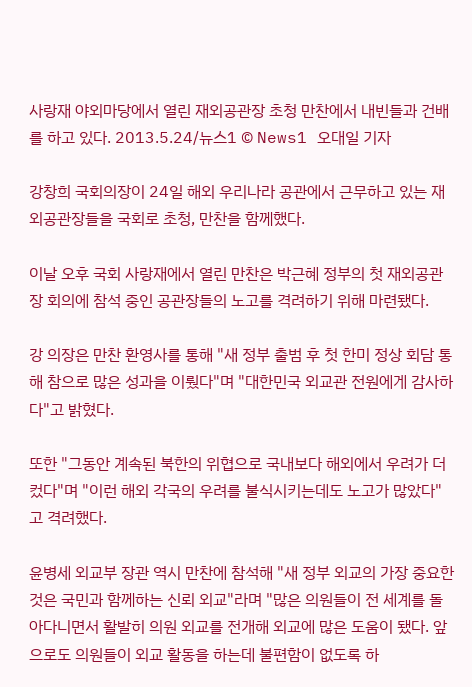사랑재 야외마당에서 열린 재외공관장 초청 만찬에서 내빈들과 건배를 하고 있다. 2013.5.24/뉴스1 © News1 오대일 기자

강창희 국회의장이 24일 해외 우리나라 공관에서 근무하고 있는 재외공관장들을 국회로 초청, 만찬을 함께했다.

이날 오후 국회 사랑재에서 열린 만찬은 박근혜 정부의 첫 재외공관장 회의에 참석 중인 공관장들의 노고를 격려하기 위해 마련됐다.

강 의장은 만찬 환영사를 통해 "새 정부 출범 후 첫 한미 정상 회담 통해 참으로 많은 성과을 이뤘다"며 "대한민국 외교관 전원에게 감사하다"고 밝혔다.

또한 "그동안 계속된 북한의 위협으로 국내보다 해외에서 우려가 더 컸다"며 "이런 해외 각국의 우려를 불식시키는데도 노고가 많았다"고 격려했다.

윤병세 외교부 장관 역시 만찬에 참석해 "새 정부 외교의 가장 중요한 것은 국민과 함께하는 신뢰 외교"라며 "많은 의원들이 전 세계를 돌아다니면서 활발히 의원 외교를 전개해 외교에 많은 도움이 됐다. 앞으로도 의원들이 외교 활동을 하는데 불편함이 없도록 하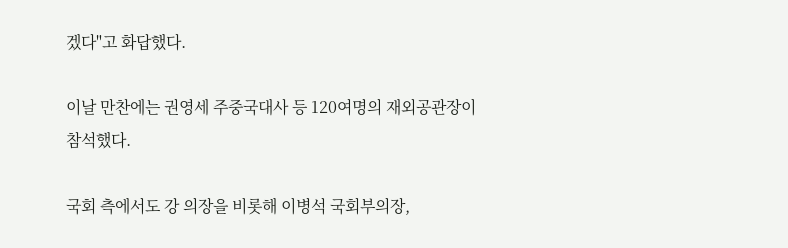겠다"고 화답했다.

이날 만찬에는 권영세 주중국대사 등 120여명의 재외공관장이 참석했다.

국회 측에서도 강 의장을 비롯해 이병석 국회부의장,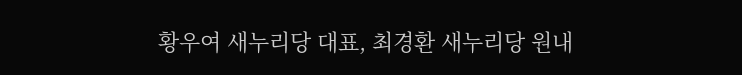황우여 새누리당 대표, 최경환 새누리당 원내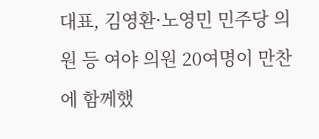대표, 김영환·노영민 민주당 의원 등 여야 의원 20여명이 만찬에 함께했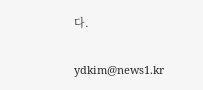다.

ydkim@news1.kr